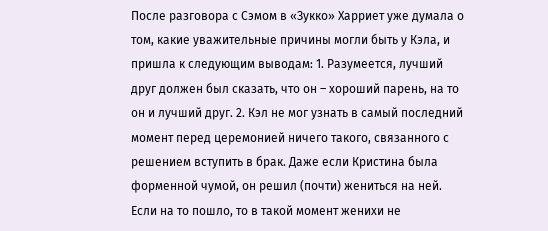После разговора с Сэмом в «Зукко» Харриет уже думала о том, какие уважительные причины могли быть у Кэла, и пришла к следующим выводам: 1. Разумеется, лучший друг должен был сказать, что он – хороший парень, на то он и лучший друг. 2. Кэл не мог узнать в самый последний момент перед церемонией ничего такого, связанного с решением вступить в брак. Даже если Кристина была форменной чумой, он решил (почти) жениться на ней. Если на то пошло, то в такой момент женихи не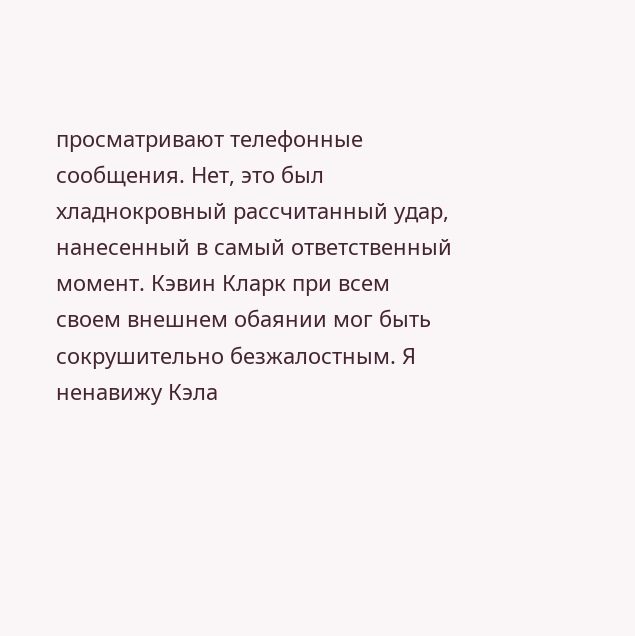просматривают телефонные сообщения. Нет, это был хладнокровный рассчитанный удар, нанесенный в самый ответственный момент. Кэвин Кларк при всем своем внешнем обаянии мог быть сокрушительно безжалостным. Я ненавижу Кэла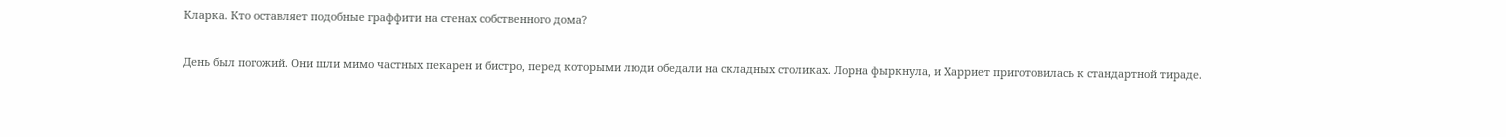Кларка. Кто оставляет подобные граффити на стенах собственного дома?

День был погожий. Они шли мимо частных пекарен и бистро, перед которыми люди обедали на складных столиках. Лорна фыркнула, и Харриет приготовилась к стандартной тираде.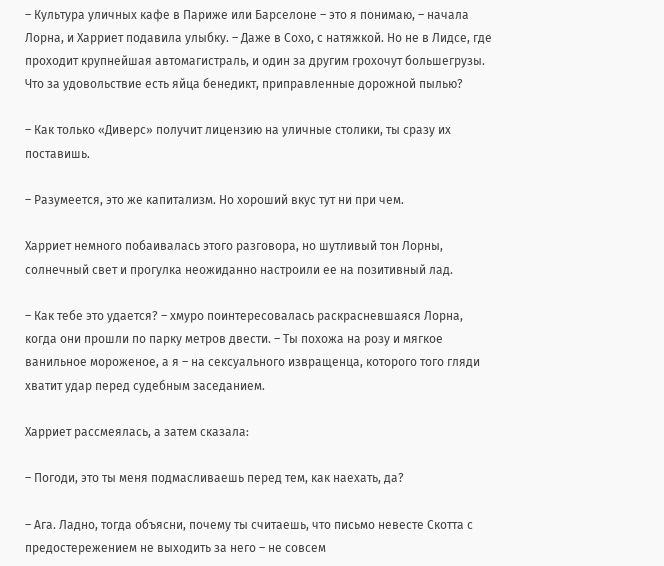– Культура уличных кафе в Париже или Барселоне – это я понимаю, – начала Лорна, и Харриет подавила улыбку. – Даже в Сохо, с натяжкой. Но не в Лидсе, где проходит крупнейшая автомагистраль, и один за другим грохочут большегрузы. Что за удовольствие есть яйца бенедикт, приправленные дорожной пылью?

– Как только «Диверс» получит лицензию на уличные столики, ты сразу их поставишь.

– Разумеется, это же капитализм. Но хороший вкус тут ни при чем.

Харриет немного побаивалась этого разговора, но шутливый тон Лорны, солнечный свет и прогулка неожиданно настроили ее на позитивный лад.

– Как тебе это удается? – хмуро поинтересовалась раскрасневшаяся Лорна, когда они прошли по парку метров двести. – Ты похожа на розу и мягкое ванильное мороженое, а я – на сексуального извращенца, которого того гляди хватит удар перед судебным заседанием.

Харриет рассмеялась, а затем сказала:

– Погоди, это ты меня подмасливаешь перед тем, как наехать, да?

– Ага. Ладно, тогда объясни, почему ты считаешь, что письмо невесте Скотта с предостережением не выходить за него – не совсем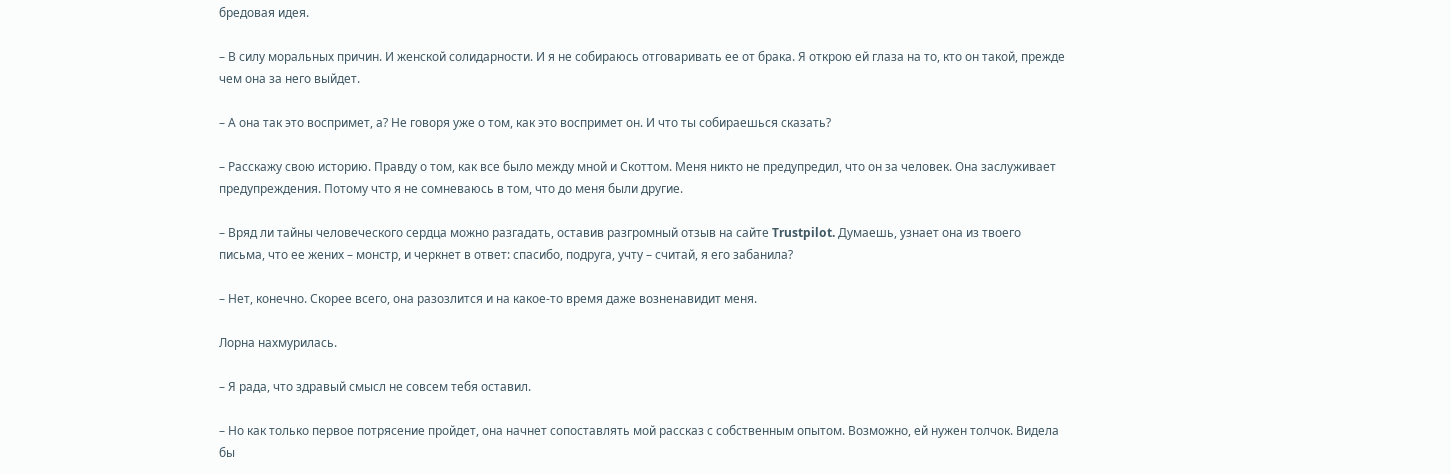бредовая идея.

– В силу моральных причин. И женской солидарности. И я не собираюсь отговаривать ее от брака. Я открою ей глаза на то, кто он такой, прежде чем она за него выйдет.

– А она так это воспримет, а? Не говоря уже о том, как это воспримет он. И что ты собираешься сказать?

– Расскажу свою историю. Правду о том, как все было между мной и Скоттом. Меня никто не предупредил, что он за человек. Она заслуживает предупреждения. Потому что я не сомневаюсь в том, что до меня были другие.

– Вряд ли тайны человеческого сердца можно разгадать, оставив разгромный отзыв на сайте Trustpilot. Думаешь, узнает она из твоего письма, что ее жених – монстр, и черкнет в ответ: спасибо, подруга, учту – считай, я его забанила?

– Нет, конечно. Скорее всего, она разозлится и на какое-то время даже возненавидит меня.

Лорна нахмурилась.

– Я рада, что здравый смысл не совсем тебя оставил.

– Но как только первое потрясение пройдет, она начнет сопоставлять мой рассказ с собственным опытом. Возможно, ей нужен толчок. Видела бы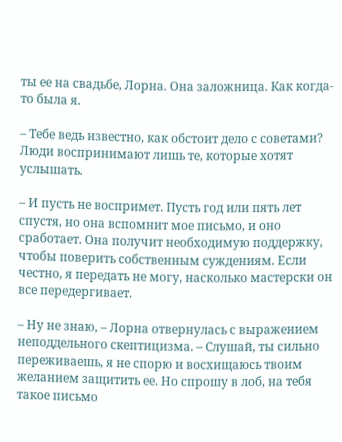ты ее на свадьбе, Лорна. Она заложница. Как когда-то была я.

– Тебе ведь известно, как обстоит дело с советами? Люди воспринимают лишь те, которые хотят услышать.

– И пусть не воспримет. Пусть год или пять лет спустя, но она вспомнит мое письмо, и оно сработает. Она получит необходимую поддержку, чтобы поверить собственным суждениям. Если честно, я передать не могу, насколько мастерски он все передергивает.

– Ну не знаю, – Лорна отвернулась с выражением неподдельного скептицизма. – Слушай, ты сильно переживаешь, я не спорю и восхищаюсь твоим желанием защитить ее. Но спрошу в лоб, на тебя такое письмо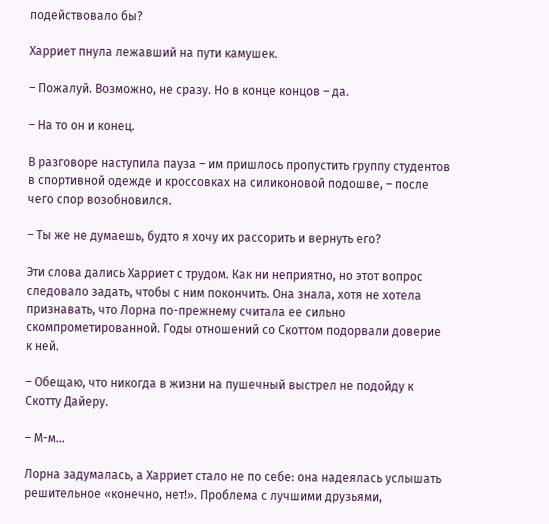подействовало бы?

Харриет пнула лежавший на пути камушек.

– Пожалуй. Возможно, не сразу. Но в конце концов – да.

– На то он и конец.

В разговоре наступила пауза – им пришлось пропустить группу студентов в спортивной одежде и кроссовках на силиконовой подошве, – после чего спор возобновился.

– Ты же не думаешь, будто я хочу их рассорить и вернуть его?

Эти слова дались Харриет с трудом. Как ни неприятно, но этот вопрос следовало задать, чтобы с ним покончить. Она знала, хотя не хотела признавать, что Лорна по-прежнему считала ее сильно скомпрометированной. Годы отношений со Скоттом подорвали доверие к ней.

– Обещаю, что никогда в жизни на пушечный выстрел не подойду к Скотту Дайеру.

– М-м…

Лорна задумалась, а Харриет стало не по себе: она надеялась услышать решительное «конечно, нет!». Проблема с лучшими друзьями,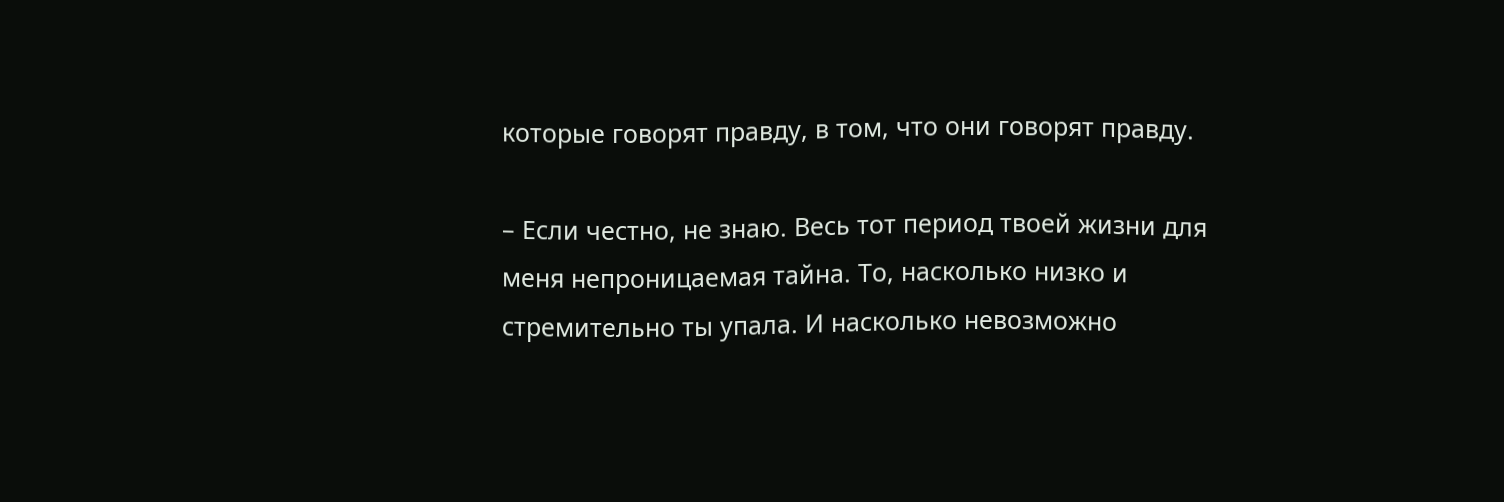которые говорят правду, в том, что они говорят правду.

– Если честно, не знаю. Весь тот период твоей жизни для меня непроницаемая тайна. То, насколько низко и стремительно ты упала. И насколько невозможно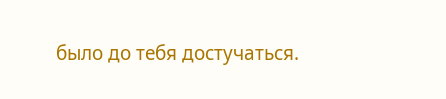было до тебя достучаться.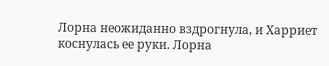Лорна неожиданно вздрогнула, и Харриет коснулась ее руки. Лорна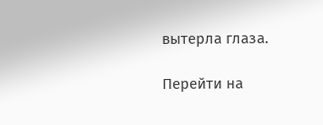вытерла глаза.

Перейти на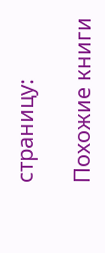страницу:

Похожие книги